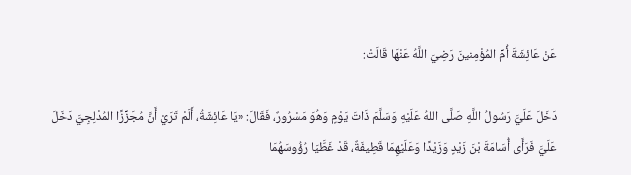عَنْ عَائِشَةَ أُمِّ المُؤْمِنينَ رَضِيَ اللَّهُ عَنْهَا قَالَتْ:

دَخَلَ عَلَيَّ رَسُولُ اللَّهِ صَلَّى اللهُ عَلَيْهِ وَسَلَّمَ ذَاتَ يَوْمٍ وَهُوَ مَسْرُورٌ، فَقَالَ: «يَا عَائِشَةُ، أَلَمْ تَرَيْ أَنَّ مُجَزِّزًا المُدْلِجِيَّ دَخَلَ عَلَيَّ فَرَأَى أُسَامَةَ بْنَ زَيْدٍ وَزَيْدًا وَعَلَيْهِمَا قَطِيفَةٌ، قَدْ غَطَّيَا رُؤُوسَهُمَا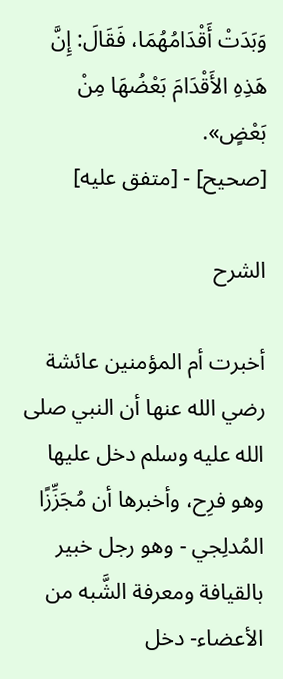وَبَدَتْ أَقْدَامُهُمَا، فَقَالَ: إِنَّ هَذِهِ الأَقْدَامَ بَعْضُهَا مِنْ بَعْضٍ».
[صحيح] - [متفق عليه]

الشرح

أخبرت أم المؤمنين عائشة رضي الله عنها أن النبي صلى الله عليه وسلم دخل عليها وهو فرِح، وأخبرها أن مُجَزِّزًا المُدلِجي - وهو رجل خبير بالقيافة ومعرفة الشَّبه من الأعضاء- دخل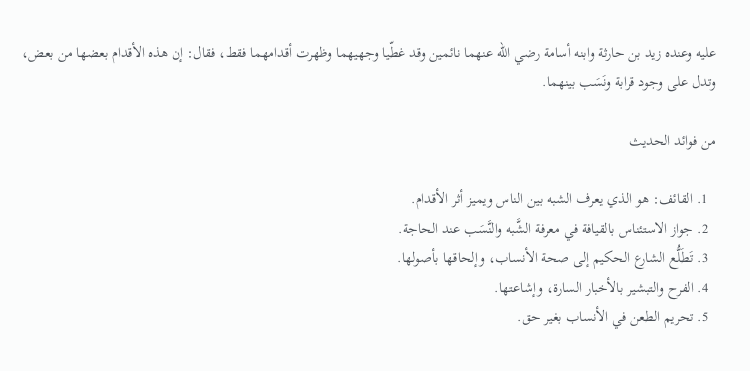عليه وعنده زيد بن حارثة وابنه أسامة رضي الله عنهما نائمين وقد غطّيا وجهيهما وظهرت أقدامهما فقط، فقال: إن هذه الأقدام بعضها من بعض، وتدل على وجود قرابة ونَسَب بينهما.

من فوائد الحديث

  1. القائف: هو الذي يعرف الشبه بين الناس ويميز أثر الأقدام.
  2. جواز الاستئناس بالقيافة في معرفة الشَّبه والنَّسَب عند الحاجة.
  3. تَطَلُّع الشارع الحكيم إلى صحة الأنساب، وإلحاقها بأصولها.
  4. الفرح والتبشير بالأخبار السارة، وإشاعتها.
  5. تحريم الطعن في الأنساب بغير حق.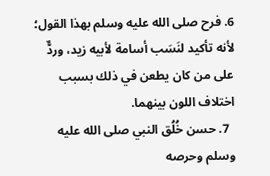6. فرح صلى الله عليه وسلم بهذا القول؛ لأنه تأكيد لنَسَب أسامة لأبيه زيد، وردٌّ على من كان يطعن في ذلك بسبب اختلاف اللون بينهما.
  7. حسن خُلُق النبي صلى الله عليه وسلم وحرصه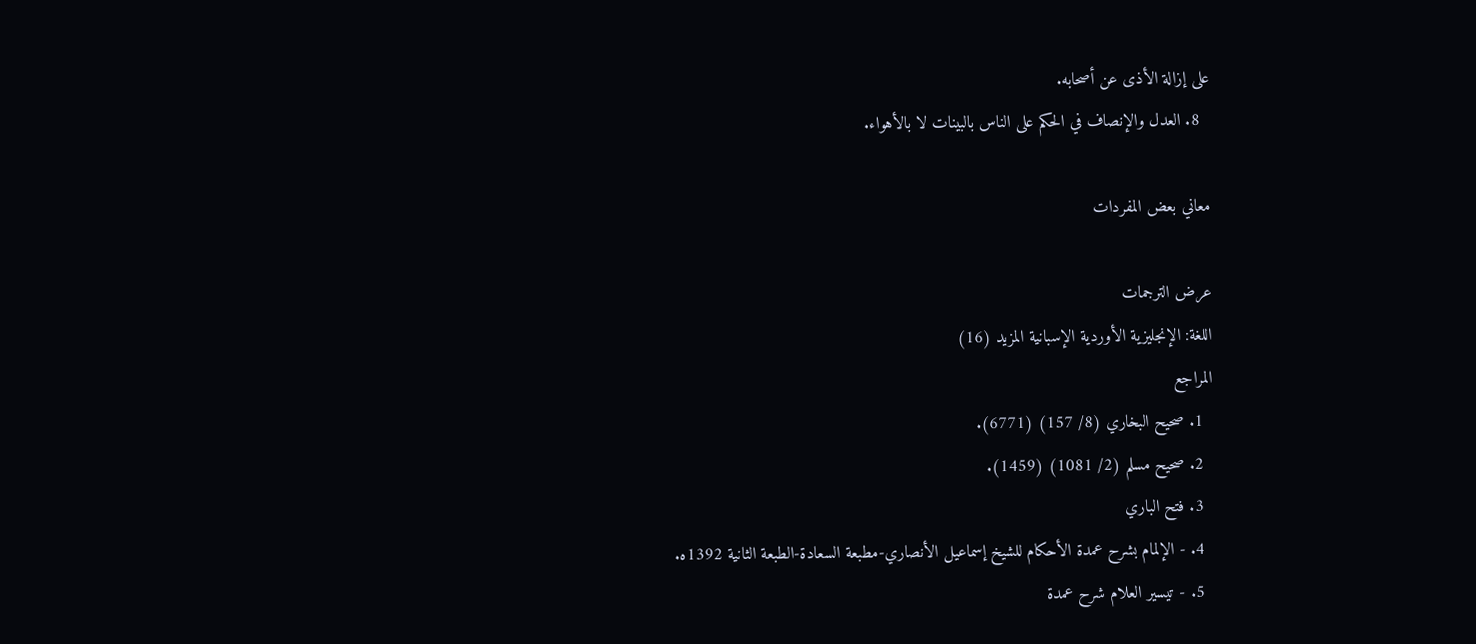على إزالة الأذى عن أصحابه.
  8. العدل والإنصاف في الحكم على الناس بالبينات لا بالأهواء.

معاني بعض المفردات

عرض الترجمات
اللغة: الإنجليزية الأوردية الإسبانية المزيد (16)
المراجع
  1. صحيح البخاري (8/ 157) (6771).
  2. صحيح مسلم (2/ 1081) (1459).
  3. فتح الباري
  4. - الإلمام بشرح عمدة الأحكام للشيخ إسماعيل الأنصاري-مطبعة السعادة-الطبعة الثانية 1392ه.
  5. - تيسير العلام شرح عمدة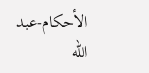الأحكام-عبد الله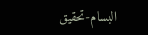البسام-تحقيق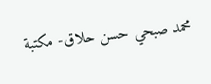محمد صبحي حسن حلاق- مكتبة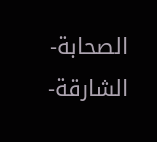الصحابة- الشارقة-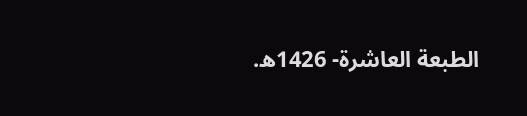الطبعة العاشرة- 1426ه.